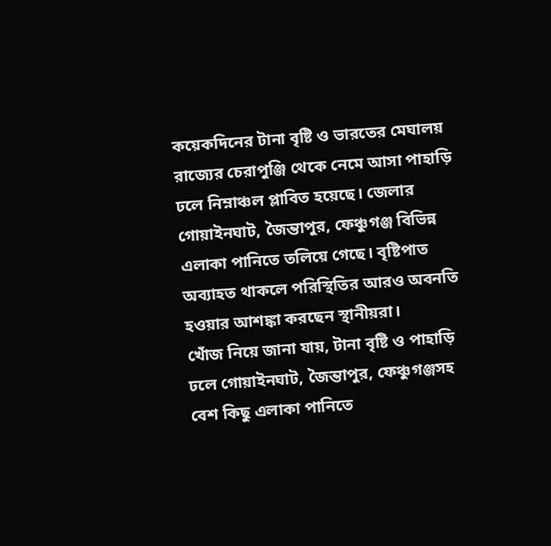কয়েকদিনের টানা বৃষ্টি ও ভারতের মেঘালয় রাজ্যের চেরাপুঞ্জি থেকে নেমে আসা পাহাড়ি ঢলে নিম্নাঞ্চল প্লাবিত হয়েছে। জেলার গোয়াইনঘাট, জৈন্তাপুর, ফেঞ্চুগঞ্জ বিভিন্ন এলাকা পানিতে তলিয়ে গেছে। বৃষ্টিপাত অব্যাহত থাকলে পরিস্থিতির আরও অবনতি হওয়ার আশঙ্কা করছেন স্থানীয়রা।
খোঁজ নিয়ে জানা যায়, টানা বৃষ্টি ও পাহাড়ি ঢলে গোয়াইনঘাট, জৈন্তাপুর, ফেঞ্চুগঞ্জসহ বেশ কিছু এলাকা পানিতে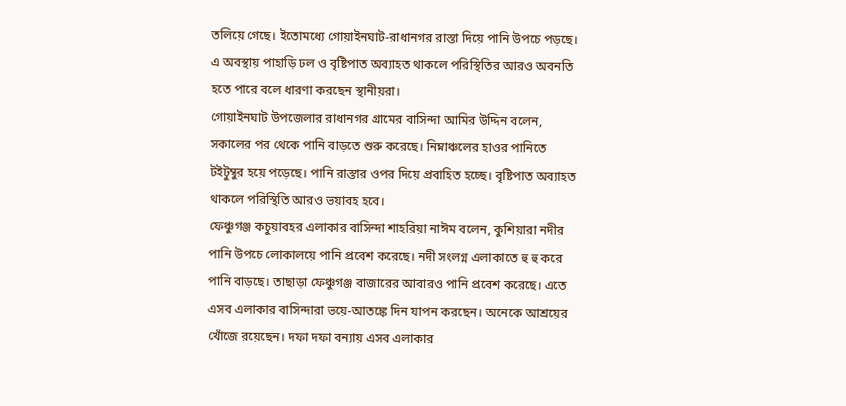তলিয়ে গেছে। ইতোমধ্যে গোয়াইনঘাট-রাধানগর রাস্তা দিয়ে পানি উপচে পড়ছে। এ অবস্থায় পাহাড়ি ঢল ও বৃষ্টিপাত অব্যাহত থাকলে পরিস্থিতির আরও অবনতি হতে পারে বলে ধারণা করছেন স্থানীয়রা।
গোয়াইনঘাট উপজেলার রাধানগর গ্রামের বাসিন্দা আমির উদ্দিন বলেন, সকালের পর থেকে পানি বাড়তে শুরু করেছে। নিম্নাঞ্চলের হাওর পানিতে টইটুম্বুর হয়ে পড়েছে। পানি রাস্তার ওপর দিয়ে প্রবাহিত হচ্ছে। বৃষ্টিপাত অব্যাহত থাকলে পরিস্থিতি আরও ভয়াবহ হবে।
ফেঞ্চুগঞ্জ কচুয়াবহর এলাকার বাসিন্দা শাহরিয়া নাঈম বলেন, কুশিয়ারা নদীর পানি উপচে লোকালয়ে পানি প্রবেশ করেছে। নদী সংলগ্ন এলাকাতে হু হু করে পানি বাড়ছে। তাছাড়া ফেঞ্চুগঞ্জ বাজারের আবারও পানি প্রবেশ করেছে। এতে এসব এলাকার বাসিন্দারা ভয়ে-আতঙ্কে দিন যাপন করছেন। অনেকে আশ্রয়ের খোঁজে রয়েছেন। দফা দফা বন্যায় এসব এলাকার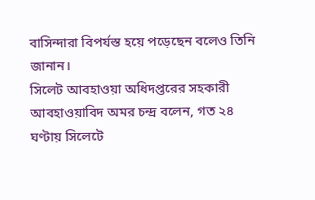বাসিন্দারা বিপর্যস্ত হয়ে পড়েছেন বলেও তিনি জানান।
সিলেট আবহাওয়া অধিদপ্তরের সহকারী আবহাওয়াবিদ অমর চন্দ্র বলেন, গত ২৪ ঘণ্টায় সিলেটে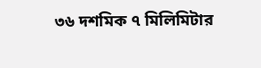৩৬ দশমিক ৭ মিলিমিটার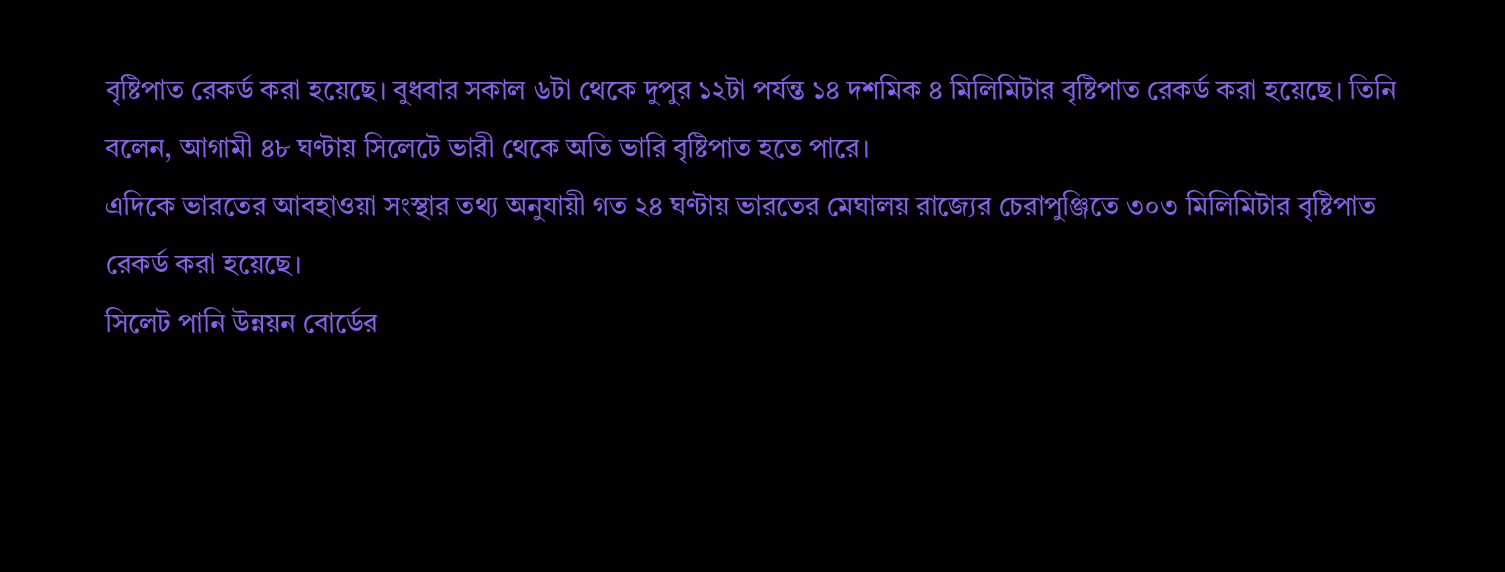বৃষ্টিপাত রেকর্ড করা হয়েছে। বুধবার সকাল ৬টা থেকে দুপুর ১২টা পর্যন্ত ১৪ দশমিক ৪ মিলিমিটার বৃষ্টিপাত রেকর্ড করা হয়েছে। তিনি বলেন, আগামী ৪৮ ঘণ্টায় সিলেটে ভারী থেকে অতি ভারি বৃষ্টিপাত হতে পারে।
এদিকে ভারতের আবহাওয়া সংস্থার তথ্য অনুযায়ী গত ২৪ ঘণ্টায় ভারতের মেঘালয় রাজ্যের চেরাপুঞ্জিতে ৩০৩ মিলিমিটার বৃষ্টিপাত রেকর্ড করা হয়েছে।
সিলেট পানি উন্নয়ন বোর্ডের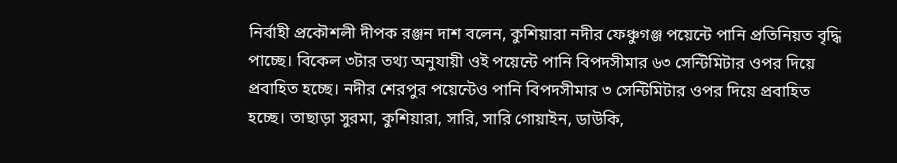নির্বাহী প্রকৌশলী দীপক রঞ্জন দাশ বলেন, কুশিয়ারা নদীর ফেঞ্চুগঞ্জ পয়েন্টে পানি প্রতিনিয়ত বৃদ্ধি পাচ্ছে। বিকেল ৩টার তথ্য অনুযায়ী ওই পয়েন্টে পানি বিপদসীমার ৬৩ সেন্টিমিটার ওপর দিয়ে প্রবাহিত হচ্ছে। নদীর শেরপুর পয়েন্টেও পানি বিপদসীমার ৩ সেন্টিমিটার ওপর দিয়ে প্রবাহিত হচ্ছে। তাছাড়া সুরমা, কুশিয়ারা, সারি, সারি গোয়াইন, ডাউকি,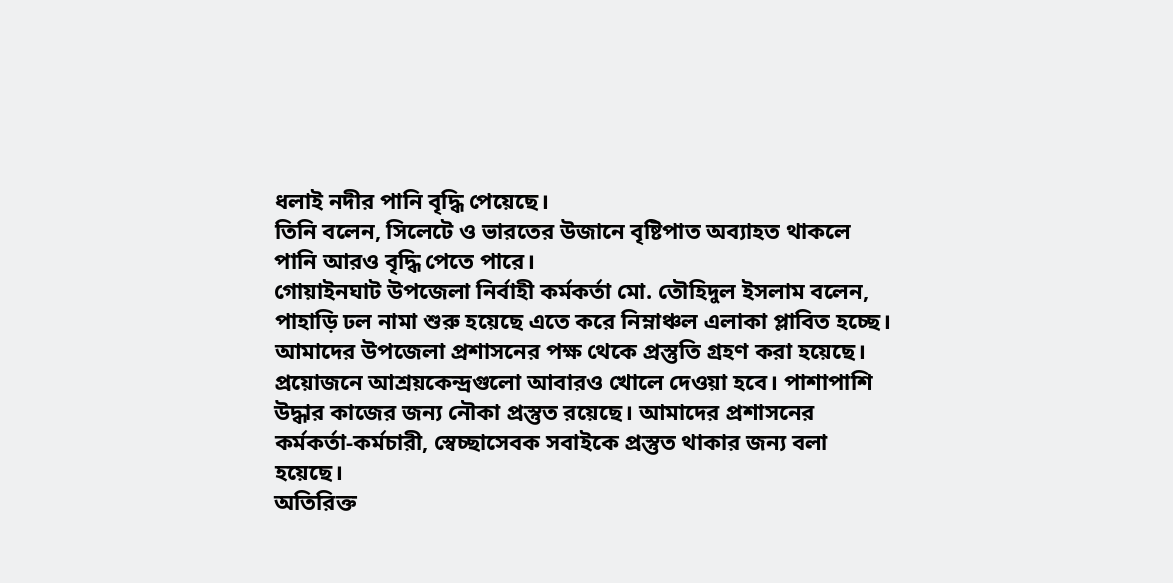ধলাই নদীর পানি বৃদ্ধি পেয়েছে।
তিনি বলেন, সিলেটে ও ভারতের উজানে বৃষ্টিপাত অব্যাহত থাকলে পানি আরও বৃদ্ধি পেতে পারে।
গোয়াইনঘাট উপজেলা নির্বাহী কর্মকর্তা মো. তৌহিদুল ইসলাম বলেন, পাহাড়ি ঢল নামা শুরু হয়েছে এতে করে নিম্নাঞ্চল এলাকা প্লাবিত হচ্ছে। আমাদের উপজেলা প্রশাসনের পক্ষ থেকে প্রস্তুতি গ্রহণ করা হয়েছে। প্রয়োজনে আশ্রয়কেন্দ্রগুলো আবারও খোলে দেওয়া হবে। পাশাপাশি উদ্ধার কাজের জন্য নৌকা প্রস্তুত রয়েছে। আমাদের প্রশাসনের কর্মকর্তা-কর্মচারী, স্বেচ্ছাসেবক সবাইকে প্রস্তুত থাকার জন্য বলা হয়েছে।
অতিরিক্ত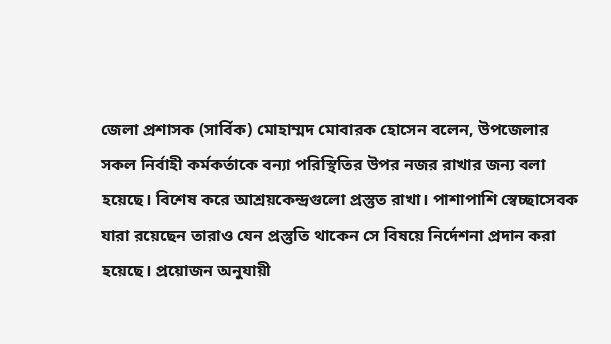জেলা প্রশাসক (সার্বিক) মোহাম্মদ মোবারক হোসেন বলেন, উপজেলার সকল নির্বাহী কর্মকর্তাকে বন্যা পরিস্থিতির উপর নজর রাখার জন্য বলা হয়েছে। বিশেষ করে আশ্রয়কেন্দ্রগুলো প্রস্তুত রাখা। পাশাপাশি স্বেচ্ছাসেবক যারা রয়েছেন তারাও যেন প্রস্তুতি থাকেন সে বিষয়ে নির্দেশনা প্রদান করা হয়েছে। প্রয়োজন অনুযায়ী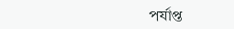পর্যাপ্ত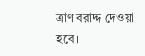ত্রাণ বরাদ্দ দেওয়া হবে।